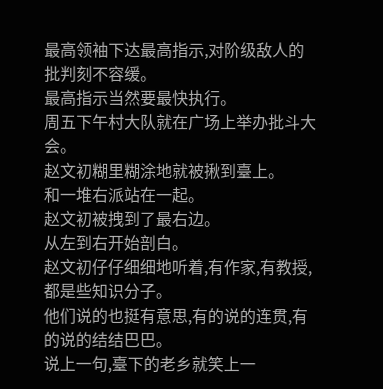最高领袖下达最高指示,对阶级敌人的批判刻不容缓。
最高指示当然要最快执行。
周五下午村大队就在广场上举办批斗大会。
赵文初糊里糊涂地就被揪到臺上。
和一堆右派站在一起。
赵文初被拽到了最右边。
从左到右开始剖白。
赵文初仔仔细细地听着,有作家,有教授,都是些知识分子。
他们说的也挺有意思,有的说的连贯,有的说的结结巴巴。
说上一句,臺下的老乡就笑上一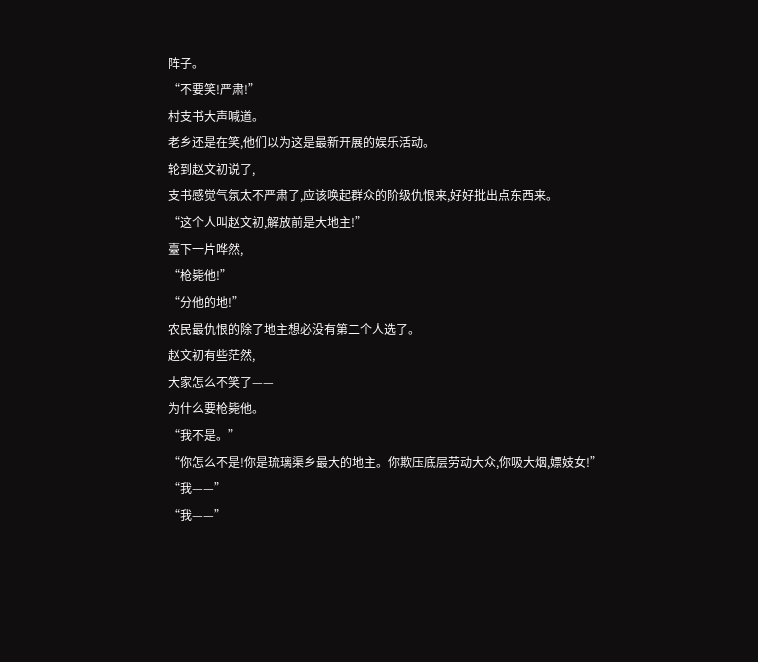阵子。
“不要笑!严肃!”
村支书大声喊道。
老乡还是在笑,他们以为这是最新开展的娱乐活动。
轮到赵文初说了,
支书感觉气氛太不严肃了,应该唤起群众的阶级仇恨来,好好批出点东西来。
“这个人叫赵文初,解放前是大地主!”
臺下一片哗然,
“枪毙他!”
“分他的地!”
农民最仇恨的除了地主想必没有第二个人选了。
赵文初有些茫然,
大家怎么不笑了——
为什么要枪毙他。
“我不是。”
“你怎么不是!你是琉璃渠乡最大的地主。你欺压底层劳动大众,你吸大烟,嫖妓女!”
“我——”
“我——”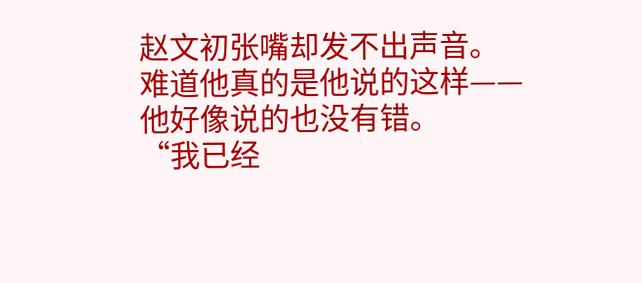赵文初张嘴却发不出声音。
难道他真的是他说的这样——
他好像说的也没有错。
“我已经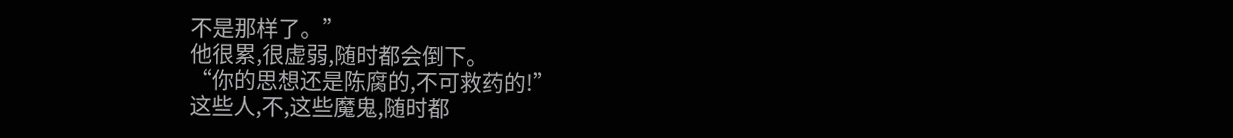不是那样了。”
他很累,很虚弱,随时都会倒下。
“你的思想还是陈腐的,不可救药的!”
这些人,不,这些魔鬼,随时都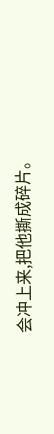会冲上来,把他撕成碎片。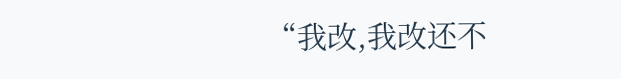“我改,我改还不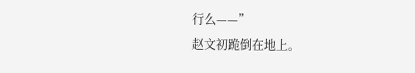行么——”
赵文初跪倒在地上。